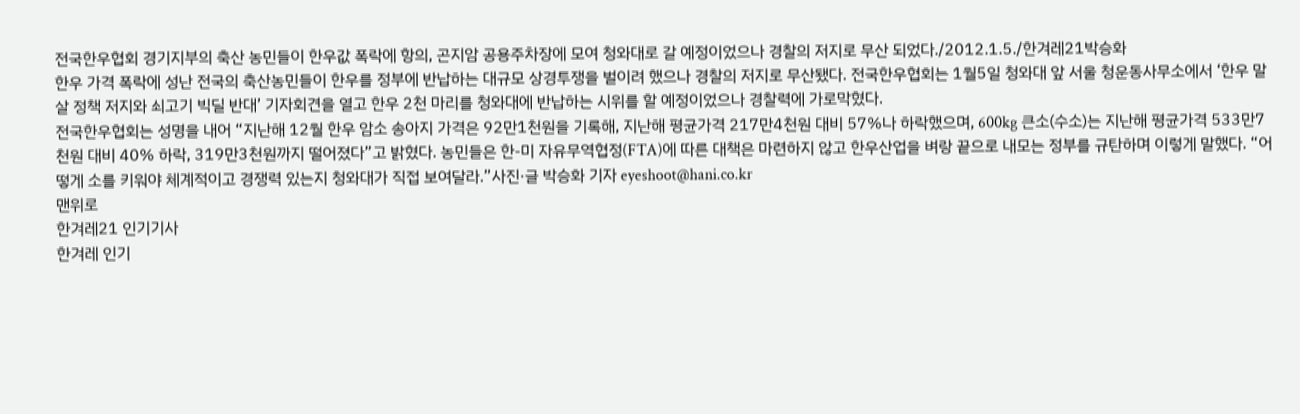전국한우협회 경기지부의 축산 농민들이 한우값 폭락에 항의, 곤지암 공용주차장에 모여 청와대로 갈 예정이었으나 경찰의 저지로 무산 되었다./2012.1.5./한겨레21박승화
한우 가격 폭락에 성난 전국의 축산농민들이 한우를 정부에 반납하는 대규모 상경투쟁을 벌이려 했으나 경찰의 저지로 무산됐다. 전국한우협회는 1월5일 청와대 앞 서울 청운동사무소에서 ‘한우 말살 정책 저지와 쇠고기 빅딜 반대’ 기자회견을 열고 한우 2천 마리를 청와대에 반납하는 시위를 할 예정이었으나 경찰력에 가로막혔다.
전국한우협회는 성명을 내어 “지난해 12월 한우 암소 송아지 가격은 92만1천원을 기록해, 지난해 평균가격 217만4천원 대비 57%나 하락했으며, 600kg 큰소(수소)는 지난해 평균가격 533만7천원 대비 40% 하락, 319만3천원까지 떨어졌다”고 밝혔다. 농민들은 한-미 자유무역협정(FTA)에 따른 대책은 마련하지 않고 한우산업을 벼랑 끝으로 내모는 정부를 규탄하며 이렇게 말했다. “어떻게 소를 키워야 체계적이고 경쟁력 있는지 청와대가 직접 보여달라.”사진·글 박승화 기자 eyeshoot@hani.co.kr
맨위로
한겨레21 인기기사
한겨레 인기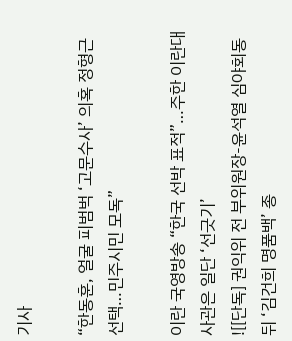기사

“한동훈, 얼굴 피범벅 ‘고문수사’ 의혹 정형근 선택…민주시민 모독”

이란 국영방송 “한국 선박 표적”…주한 이란대사관은 일단 ‘선긋기’
![[단독] 권익위 전 부위원장-윤석열 심야회동 뒤 ‘김건희 명품백’ 종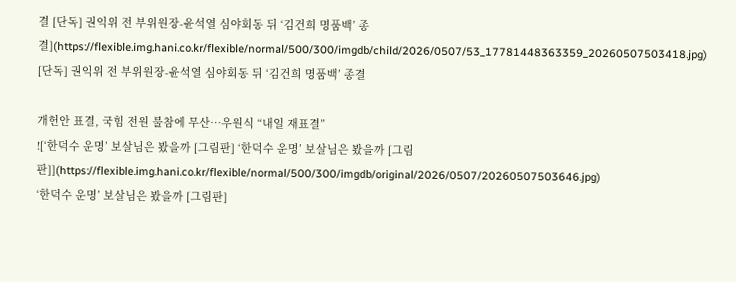결 [단독] 권익위 전 부위원장-윤석열 심야회동 뒤 ‘김건희 명품백’ 종결](https://flexible.img.hani.co.kr/flexible/normal/500/300/imgdb/child/2026/0507/53_17781448363359_20260507503418.jpg)
[단독] 권익위 전 부위원장-윤석열 심야회동 뒤 ‘김건희 명품백’ 종결

개헌안 표결, 국힘 전원 불참에 무산…우원식 “내일 재표결”
![‘한덕수 운명’ 보살님은 봤을까 [그림판] ‘한덕수 운명’ 보살님은 봤을까 [그림판]](https://flexible.img.hani.co.kr/flexible/normal/500/300/imgdb/original/2026/0507/20260507503646.jpg)
‘한덕수 운명’ 보살님은 봤을까 [그림판]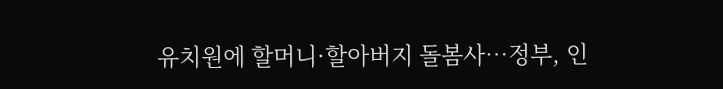유치원에 할머니·할아버지 돌봄사…정부, 인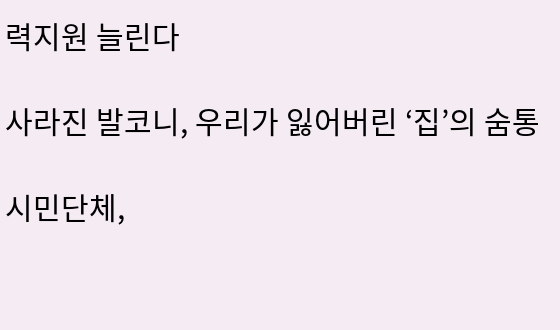력지원 늘린다

사라진 발코니, 우리가 잃어버린 ‘집’의 숨통

시민단체,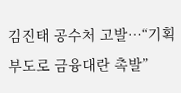김진태 공수처 고발…“기획 부도로 금융대란 촉발”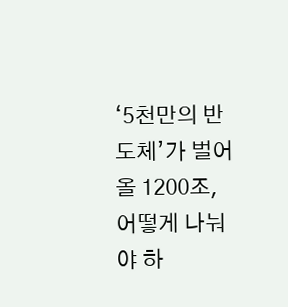‘5천만의 반도체’가 벌어 올 1200조, 어떻게 나눠야 하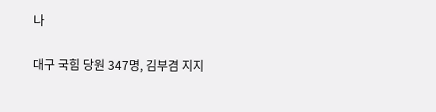나

대구 국힘 당원 347명, 김부겸 지지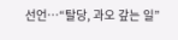선언…“탈당, 과오 갚는 일”